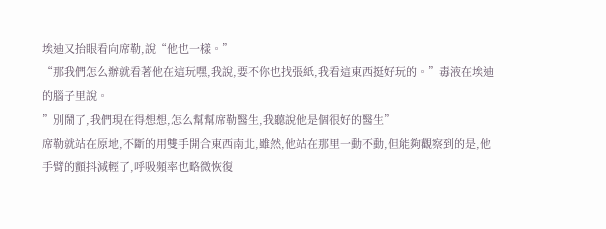埃迪又抬眼看向席勒,說“他也一樣。”
“那我們怎么辦就看著他在這玩嘿,我說,要不你也找張紙,我看這東西挺好玩的。”毒液在埃迪的腦子里說。
”別鬧了,我們現在得想想,怎么幫幫席勒醫生,我聽說他是個很好的醫生”
席勒就站在原地,不斷的用雙手開合東西南北,雖然,他站在那里一動不動,但能夠觀察到的是,他手臂的顫抖減輕了,呼吸頻率也略微恢復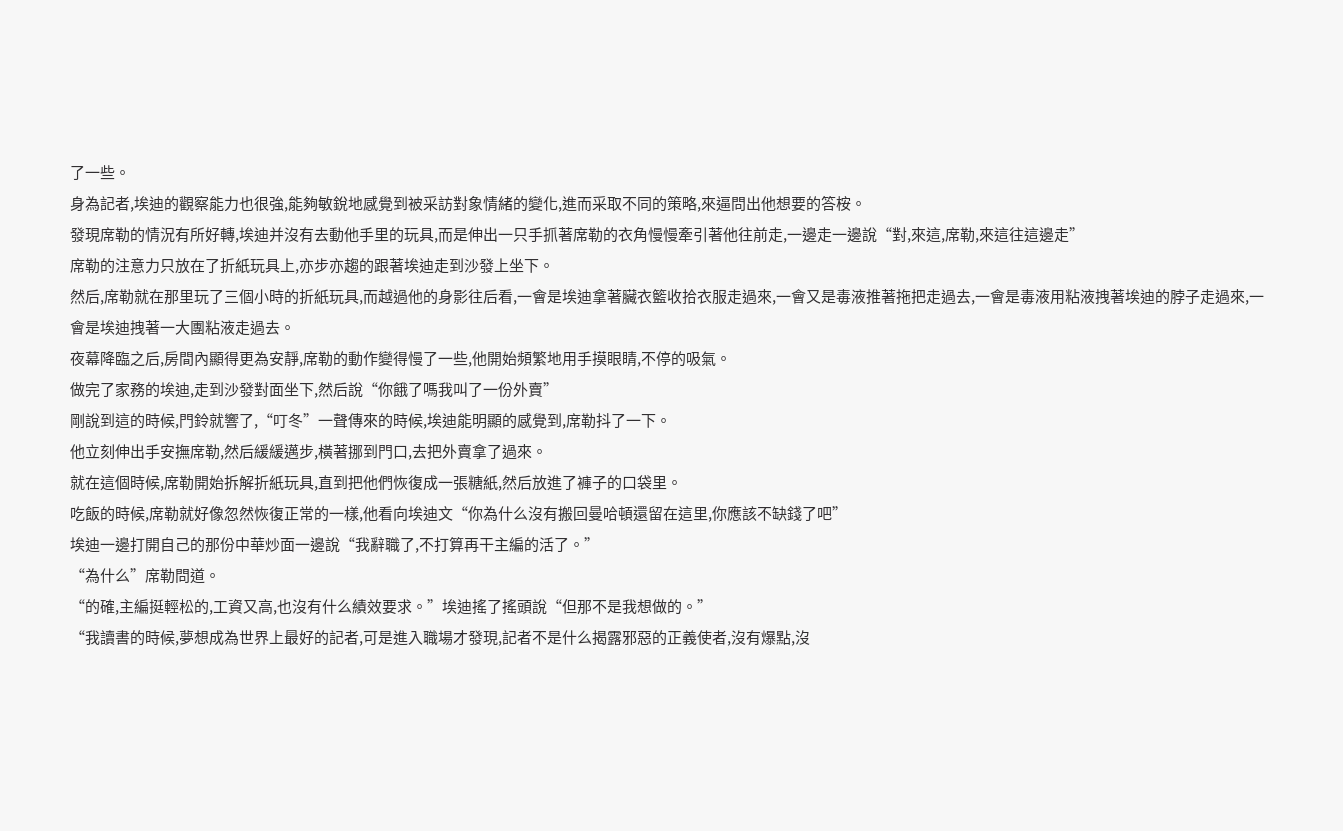了一些。
身為記者,埃迪的觀察能力也很強,能夠敏銳地感覺到被采訪對象情緒的變化,進而采取不同的策略,來逼問出他想要的答桉。
發現席勒的情況有所好轉,埃迪并沒有去動他手里的玩具,而是伸出一只手抓著席勒的衣角慢慢牽引著他往前走,一邊走一邊說“對,來這,席勒,來這往這邊走”
席勒的注意力只放在了折紙玩具上,亦步亦趨的跟著埃迪走到沙發上坐下。
然后,席勒就在那里玩了三個小時的折紙玩具,而越過他的身影往后看,一會是埃迪拿著臟衣籃收拾衣服走過來,一會又是毒液推著拖把走過去,一會是毒液用粘液拽著埃迪的脖子走過來,一會是埃迪拽著一大團粘液走過去。
夜幕降臨之后,房間內顯得更為安靜,席勒的動作變得慢了一些,他開始頻繁地用手摸眼睛,不停的吸氣。
做完了家務的埃迪,走到沙發對面坐下,然后說“你餓了嗎我叫了一份外賣”
剛說到這的時候,門鈴就響了,“叮冬”一聲傳來的時候,埃迪能明顯的感覺到,席勒抖了一下。
他立刻伸出手安撫席勒,然后緩緩邁步,橫著挪到門口,去把外賣拿了過來。
就在這個時候,席勒開始拆解折紙玩具,直到把他們恢復成一張糖紙,然后放進了褲子的口袋里。
吃飯的時候,席勒就好像忽然恢復正常的一樣,他看向埃迪文“你為什么沒有搬回曼哈頓還留在這里,你應該不缺錢了吧”
埃迪一邊打開自己的那份中華炒面一邊說“我辭職了,不打算再干主編的活了。”
“為什么”席勒問道。
“的確,主編挺輕松的,工資又高,也沒有什么績效要求。”埃迪搖了搖頭說“但那不是我想做的。”
“我讀書的時候,夢想成為世界上最好的記者,可是進入職場才發現,記者不是什么揭露邪惡的正義使者,沒有爆點,沒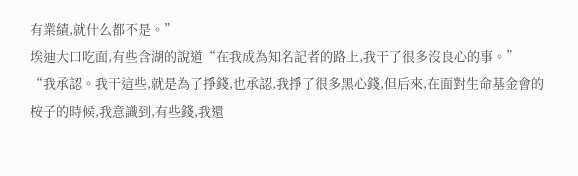有業績,就什么都不是。”
埃迪大口吃面,有些含湖的說道“在我成為知名記者的路上,我干了很多沒良心的事。”
“我承認。我干這些,就是為了掙錢,也承認,我掙了很多黑心錢,但后來,在面對生命基金會的桉子的時候,我意識到,有些錢,我還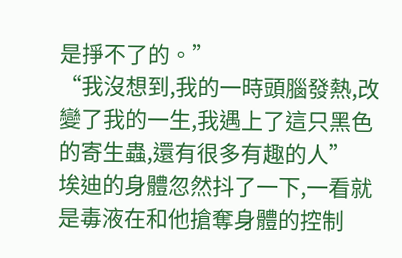是掙不了的。”
“我沒想到,我的一時頭腦發熱,改變了我的一生,我遇上了這只黑色的寄生蟲,還有很多有趣的人”
埃迪的身體忽然抖了一下,一看就是毒液在和他搶奪身體的控制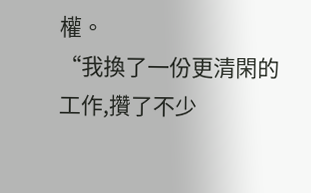權。
“我換了一份更清閑的工作,攢了不少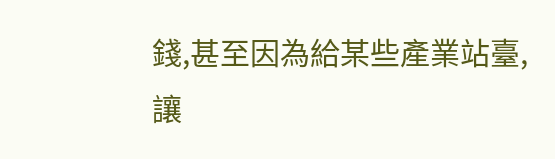錢,甚至因為給某些產業站臺,讓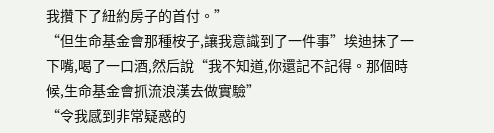我攢下了紐約房子的首付。”
“但生命基金會那種桉子,讓我意識到了一件事”埃迪抹了一下嘴,喝了一口酒,然后說“我不知道,你還記不記得。那個時候,生命基金會抓流浪漢去做實驗”
“令我感到非常疑惑的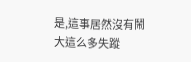是,這事居然沒有鬧大這么多失蹤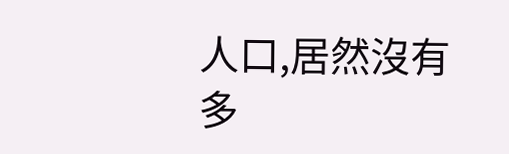人口,居然沒有多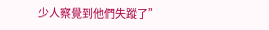少人察覺到他們失蹤了”